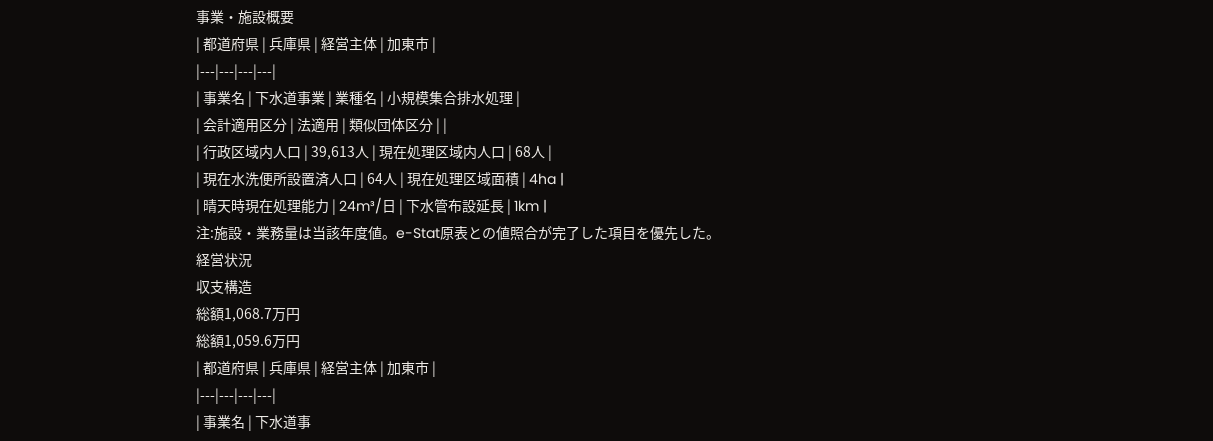事業・施設概要
| 都道府県 | 兵庫県 | 経営主体 | 加東市 |
|---|---|---|---|
| 事業名 | 下水道事業 | 業種名 | 小規模集合排水処理 |
| 会計適用区分 | 法適用 | 類似団体区分 | |
| 行政区域内人口 | 39,613人 | 現在処理区域内人口 | 68人 |
| 現在水洗便所設置済人口 | 64人 | 現在処理区域面積 | 4ha |
| 晴天時現在処理能力 | 24m³/日 | 下水管布設延長 | 1km |
注:施設・業務量は当該年度値。e-Stat原表との値照合が完了した項目を優先した。
経営状況
収支構造
総額1,068.7万円
総額1,059.6万円
| 都道府県 | 兵庫県 | 経営主体 | 加東市 |
|---|---|---|---|
| 事業名 | 下水道事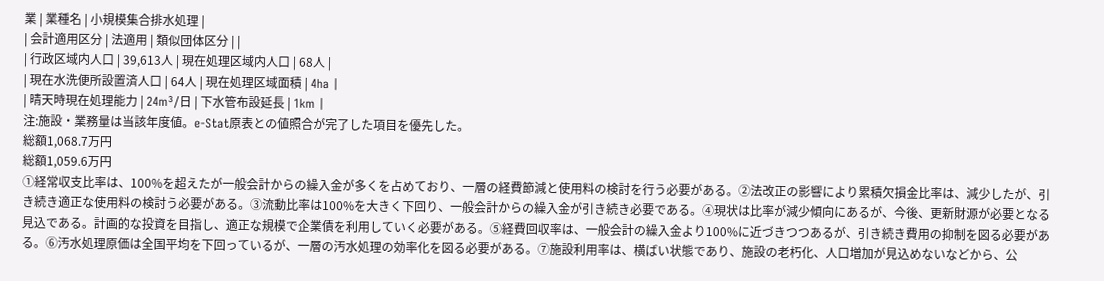業 | 業種名 | 小規模集合排水処理 |
| 会計適用区分 | 法適用 | 類似団体区分 | |
| 行政区域内人口 | 39,613人 | 現在処理区域内人口 | 68人 |
| 現在水洗便所設置済人口 | 64人 | 現在処理区域面積 | 4ha |
| 晴天時現在処理能力 | 24m³/日 | 下水管布設延長 | 1km |
注:施設・業務量は当該年度値。e-Stat原表との値照合が完了した項目を優先した。
総額1,068.7万円
総額1,059.6万円
①経常収支比率は、100%を超えたが一般会計からの繰入金が多くを占めており、一層の経費節減と使用料の検討を行う必要がある。②法改正の影響により累積欠損金比率は、減少したが、引き続き適正な使用料の検討う必要がある。③流動比率は100%を大きく下回り、一般会計からの繰入金が引き続き必要である。④現状は比率が減少傾向にあるが、今後、更新財源が必要となる見込である。計画的な投資を目指し、適正な規模で企業債を利用していく必要がある。⑤経費回収率は、一般会計の繰入金より100%に近づきつつあるが、引き続き費用の抑制を図る必要がある。⑥汚水処理原価は全国平均を下回っているが、一層の汚水処理の効率化を図る必要がある。⑦施設利用率は、横ばい状態であり、施設の老朽化、人口増加が見込めないなどから、公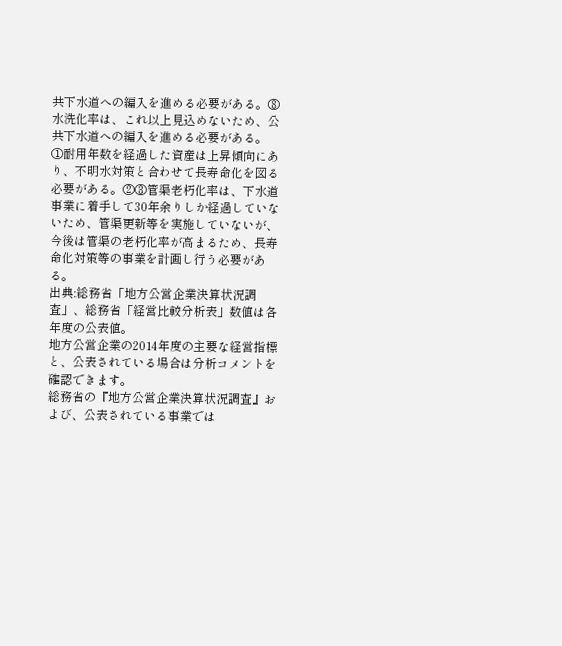共下水道への編入を進める必要がある。⑧水洗化率は、これ以上見込めないため、公共下水道への編入を進める必要がある。
①耐用年数を経過した資産は上昇傾向にあり、不明水対策と合わせて長寿命化を図る必要がある。②③管渠老朽化率は、下水道事業に着手して30年余りしか経過していないため、管渠更新等を実施していないが、今後は管渠の老朽化率が高まるため、長寿命化対策等の事業を計画し行う必要がある。
出典:総務省「地方公営企業決算状況調査」、総務省「経営比較分析表」数値は各年度の公表値。
地方公営企業の2014年度の主要な経営指標と、公表されている場合は分析コメントを確認できます。
総務省の『地方公営企業決算状況調査』および、公表されている事業では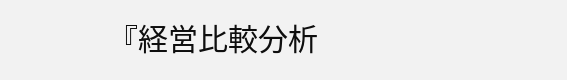『経営比較分析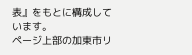表』をもとに構成しています。
ページ上部の加東市リ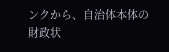ンクから、自治体本体の財政状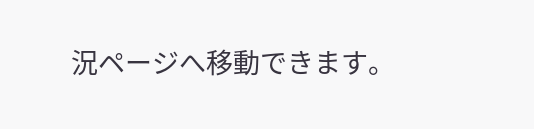況ページへ移動できます。